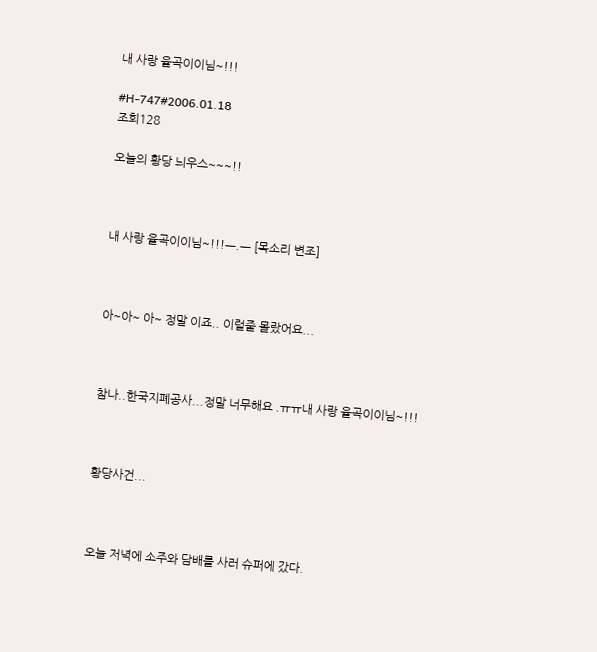내 사랑 율곡이이님~!!!

#H-747#2006.01.18
조회128

오늘의 황당 늬우스~~~!!



내 사랑 율곡이이님~!!!ㅡ.ㅡ [목소리 변조]



아~아~ 아~ 정말 이죠.. 이럴줄 몰랐어요...



참나..한국지폐공사...정말 너무해요 .ㅠㅠ내 사랑 율곡이이님~!!!



황당사건...



오늘 저녁에 소주와 담배를 사러 슈퍼에 갔다.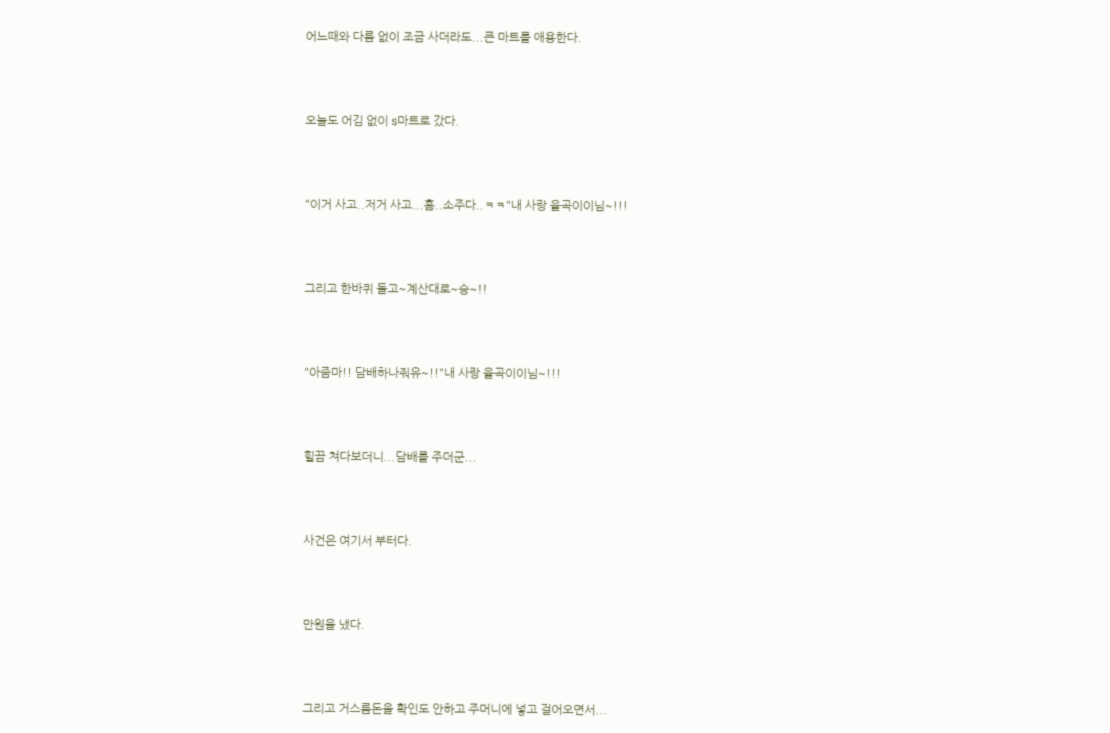어느때와 다름 없이 조금 사더라도...큰 마트를 애용한다.



오늘도 어김 없이 s마트로 갔다.



"이거 사고..저거 사고...흠..소주다..ㅋㅋ"내 사랑 율곡이이님~!!!



그리고 한바퀴 돌고~계산대로~슝~!!



"아줌마!! 담배하나줘유~!!"내 사랑 율곡이이님~!!!



힐끔 쳐다보더니...담배를 주더군...



사건은 여기서 부터다.



만원을 냈다.



그리고 거스름돈을 확인도 안하고 주머니에 넣고 걸어오면서...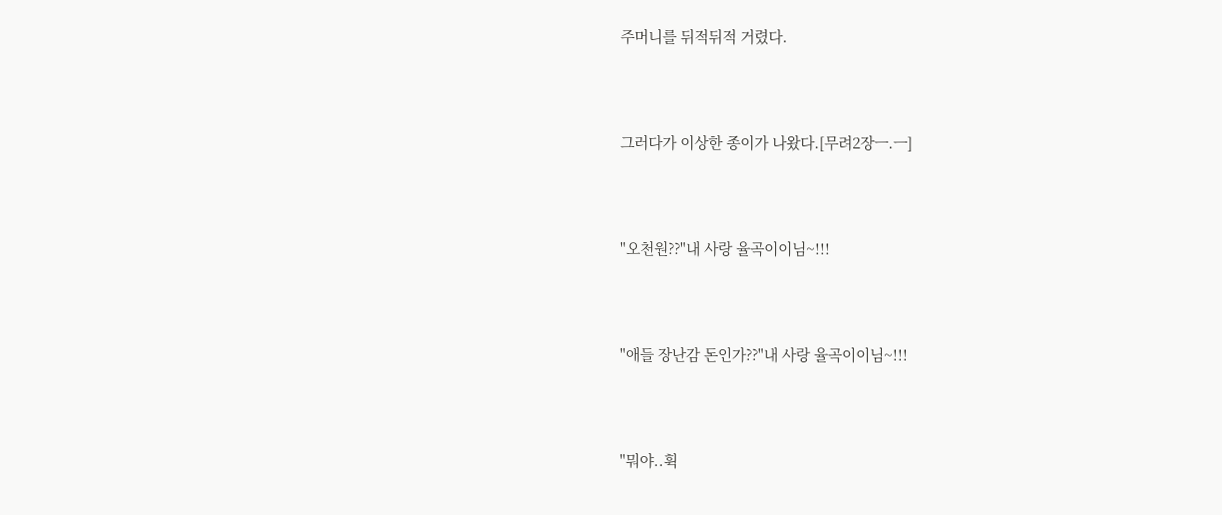주머니를 뒤적뒤적 거렸다.



그러다가 이상한 종이가 나왔다.[무려2장ㅡ.ㅡ]



"오천원??"내 사랑 율곡이이님~!!!



"애들 장난감 돈인가??"내 사랑 율곡이이님~!!!



"뭐야..휙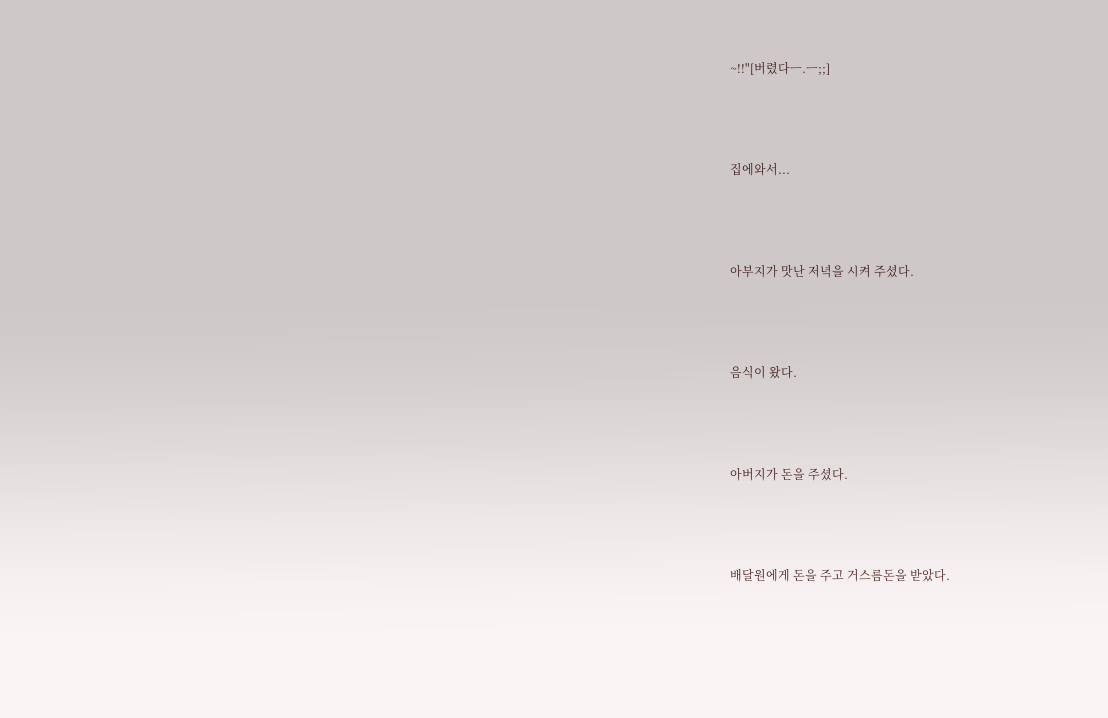~!!"[버렸다ㅡ.ㅡ;;]



집에와서...



아부지가 맛난 저녁을 시켜 주셨다.



음식이 왔다.



아버지가 돈을 주셨다.



배달원에게 돈을 주고 거스름돈을 받았다.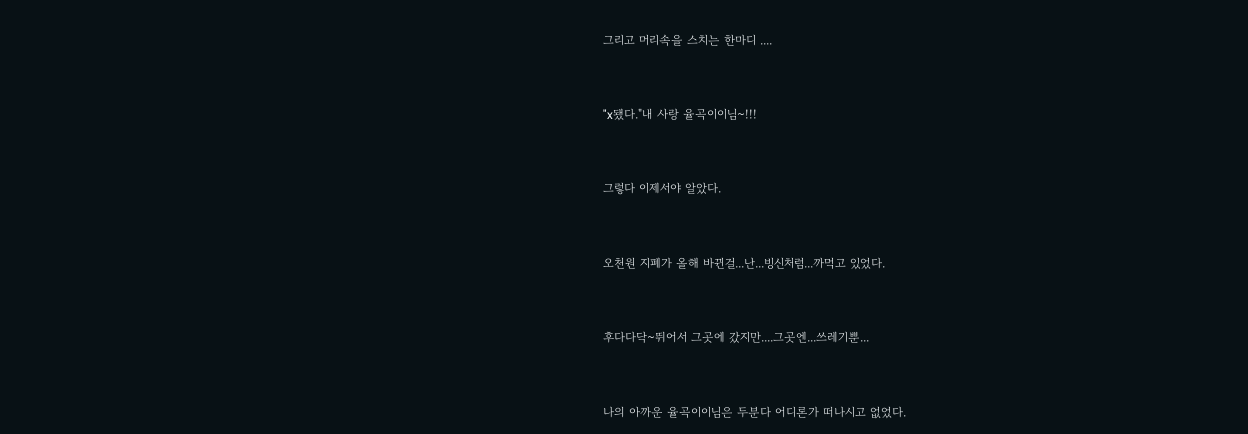그리고 머리속을 스치는 한마디 ....



"x됐다."내 사랑 율곡이이님~!!!



그렇다 이제서야 알았다.



오천원 지폐가 올해 바뀐걸...난...빙신처럼...까먹고 있었다.



후다다닥~뛰어서 그곳에 갔지만....그곳엔...쓰레기뿐...



나의 아까운 율곡이이님은 두분다 어디론가 떠나시고 없었다.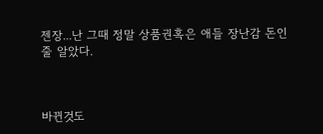젠장...난 그때 정말 상품권혹은 애들 장난감 돈인줄 알았다.



바뀐것도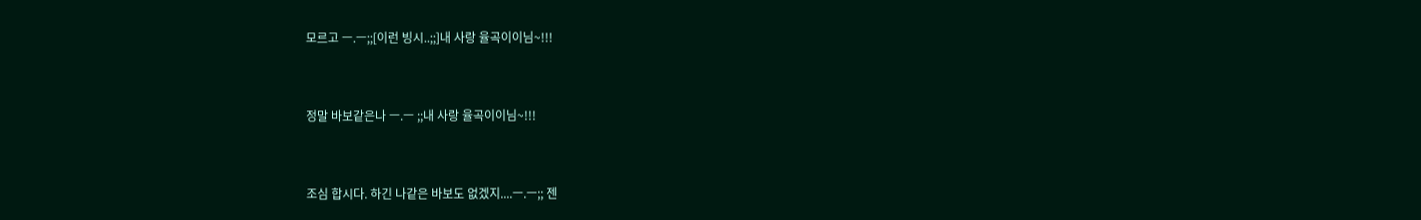모르고 ㅡ.ㅡ;;[이런 빙시..;;]내 사랑 율곡이이님~!!!



정말 바보같은나 ㅡ.ㅡ ;;내 사랑 율곡이이님~!!!



조심 합시다. 하긴 나같은 바보도 없겠지....ㅡ.ㅡ;; 젠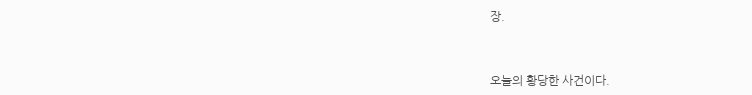장.



오늘의 황당한 사건이다.